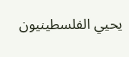يحيي الفلسطينيون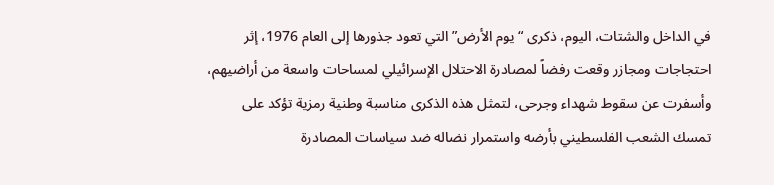في الداخل والشتات، اليوم، ذكرى “يوم الأرض” التي تعود جذورها إلى العام 1976، إثر احتجاجات ومجازر وقعت رفضاً لمصادرة الاحتلال الإسرائيلي لمساحات واسعة من أراضيهم، وأسفرت عن سقوط شهداء وجرحى، لتمثل هذه الذكرى مناسبة وطنية رمزية تؤكد على تمسك الشعب الفلسطيني بأرضه واستمرار نضاله ضد سياسات المصادرة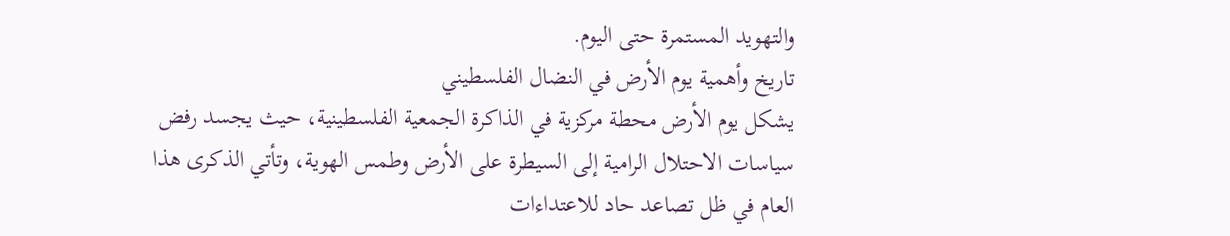والتهويد المستمرة حتى اليوم.
تاريخ وأهمية يوم الأرض في النضال الفلسطيني
يشكل يوم الأرض محطة مركزية في الذاكرة الجمعية الفلسطينية، حيث يجسد رفض سياسات الاحتلال الرامية إلى السيطرة على الأرض وطمس الهوية، وتأتي الذكرى هذا العام في ظل تصاعد حاد للاعتداءات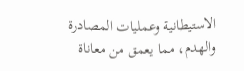الاستيطانية وعمليات المصادرة والهدم، مما يعمق من معاناة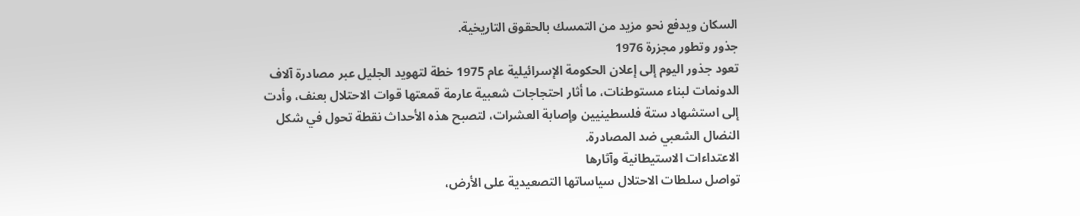السكان ويدفع نحو مزيد من التمسك بالحقوق التاريخية.
جذور وتطور مجزرة 1976
تعود جذور اليوم إلى إعلان الحكومة الإسرائيلية عام 1975 خطة لتهويد الجليل عبر مصادرة آلاف الدونمات لبناء مستوطنات، ما أثار احتجاجات شعبية عارمة قمعتها قوات الاحتلال بعنف، وأدت إلى استشهاد ستة فلسطينيين وإصابة العشرات، لتصبح هذه الأحداث نقطة تحول في شكل النضال الشعبي ضد المصادرة.
الاعتداءات الاستيطانية وآثارها
تواصل سلطات الاحتلال سياساتها التصعيدية على الأرض،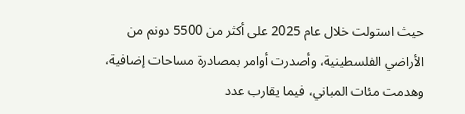حيث استولت خلال عام 2025 على أكثر من 5500 دونم من الأراضي الفلسطينية، وأصدرت أوامر بمصادرة مساحات إضافية، وهدمت مئات المباني، فيما يقارب عدد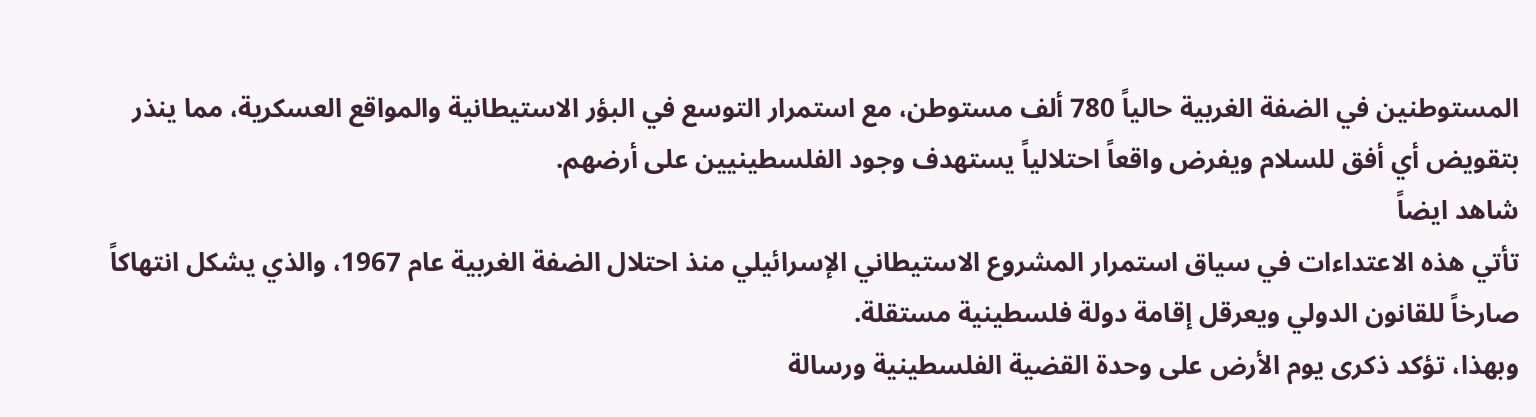المستوطنين في الضفة الغربية حالياً 780 ألف مستوطن، مع استمرار التوسع في البؤر الاستيطانية والمواقع العسكرية، مما ينذر بتقويض أي أفق للسلام ويفرض واقعاً احتلالياً يستهدف وجود الفلسطينيين على أرضهم.
شاهد ايضاً
تأتي هذه الاعتداءات في سياق استمرار المشروع الاستيطاني الإسرائيلي منذ احتلال الضفة الغربية عام 1967، والذي يشكل انتهاكاً صارخاً للقانون الدولي ويعرقل إقامة دولة فلسطينية مستقلة.
وبهذا، تؤكد ذكرى يوم الأرض على وحدة القضية الفلسطينية ورسالة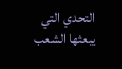التحدي التي يبعثها الشعب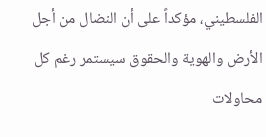الفلسطيني، مؤكداً على أن النضال من أجل الأرض والهوية والحقوق سيستمر رغم كل محاولات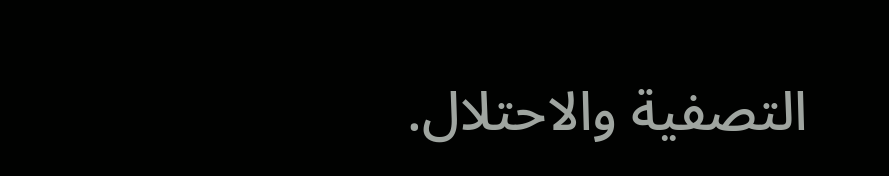التصفية والاحتلال.